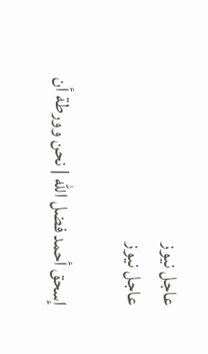عاجل نيوز
عاجل نيوز

إسحق أحمد فضل الله | نحن وورطة أن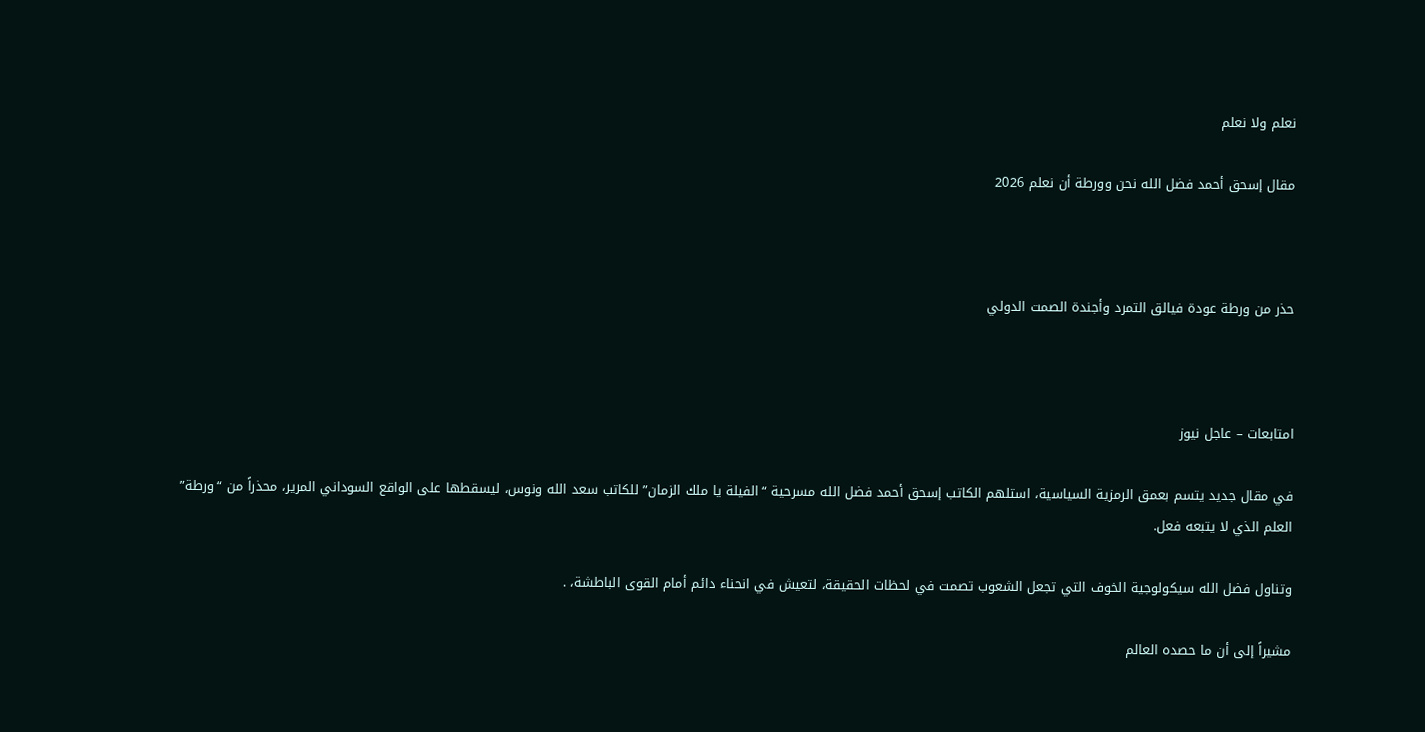نعلم ولا نعلم

مقال إسحق أحمد فضل الله نحن وورطة أن نعلم 2026



حذر من ورطة عودة فيالق التمرد وأجندة الصمت الدولي



امتابعات – عاجل نيوز

في مقال جديد يتسم بعمق الرمزية السياسية، استلهم الكاتب إسحق أحمد فضل الله مسرحية “الفيلة يا ملك الزمان” للكاتب سعد الله ونوس، ليسقطها على الواقع السوداني المرير، محذراً من “ورطة” العلم الذي لا يتبعه فعل.

وتناول فضل الله سيكولوجية الخوف التي تجعل الشعوب تصمت في لحظات الحقيقة، لتعيش في انحناء دائم أمام القوى الباطشة، .

مشيراً إلى أن ما حصده العالم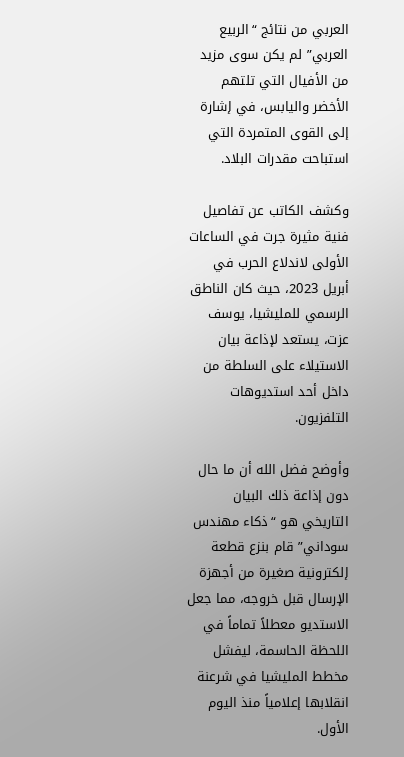العربي من نتائج “الربيع العربي” لم يكن سوى مزيد من الأفيال التي تلتهم الأخضر واليابس، في إشارة إلى القوى المتمردة التي استباحت مقدرات البلاد.

وكشف الكاتب عن تفاصيل فنية مثيرة جرت في الساعات الأولى لاندلاع الحرب في أبريل 2023، حيث كان الناطق الرسمي للمليشيا، يوسف عزت، يستعد لإذاعة بيان الاستيلاء على السلطة من داخل أحد استديوهات التلفزيون.

وأوضح فضل الله أن ما حال دون إذاعة ذلك البيان التاريخي هو “ذكاء مهندس سوداني” قام بنزع قطعة إلكترونية صغيرة من أجهزة الإرسال قبل خروجه، مما جعل الاستديو معطلاً تماماً في اللحظة الحاسمة، ليفشل مخطط المليشيا في شرعنة انقلابها إعلامياً منذ اليوم الأول.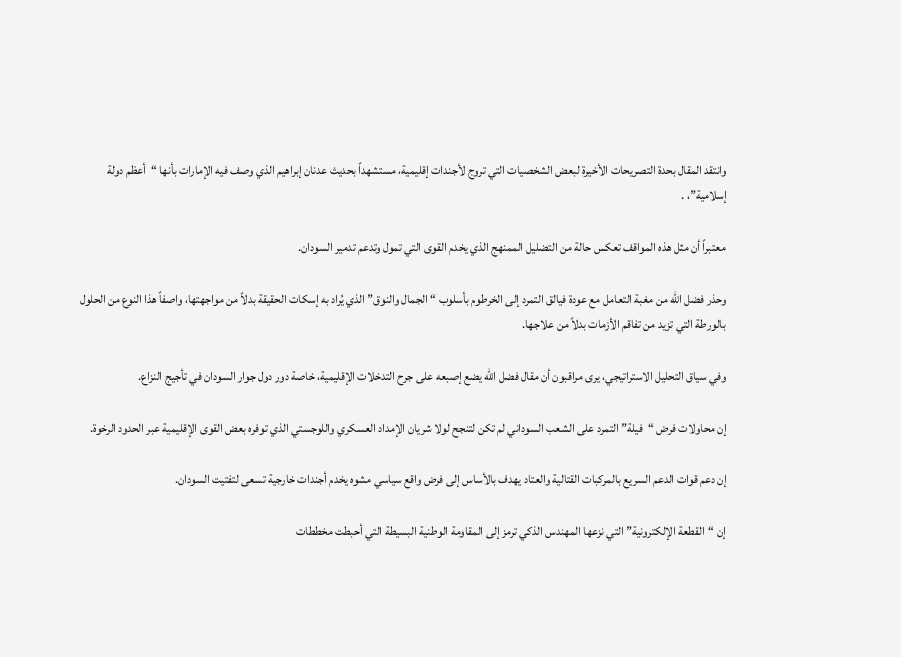وانتقد المقال بحدة التصريحات الأخيرة لبعض الشخصيات التي تروج لأجندات إقليمية، مستشهداً بحديث عدنان إبراهيم الذي وصف فيه الإمارات بأنها “أعظم دولة إسلامية”، .

معتبراً أن مثل هذه المواقف تعكس حالة من التضليل الممنهج الذي يخدم القوى التي تمول وتدعم تدمير السودان.

وحذر فضل الله من مغبة التعامل مع عودة فيالق التمرد إلى الخرطوم بأسلوب “الجمال والنوق” الذي يُراد به إسكات الحقيقة بدلاً من مواجهتها، واصفاً هذا النوع من الحلول بالورطة التي تزيد من تفاقم الأزمات بدلاً من علاجها.

وفي سياق التحليل الاستراتيجي، يرى مراقبون أن مقال فضل الله يضع إصبعه على جرح التدخلات الإقليمية، خاصة دور دول جوار السودان في تأجيج النزاع.

إن محاولات فرض “فيلة” التمرد على الشعب السوداني لم تكن لتنجح لولا شريان الإمداد العسكري واللوجستي الذي توفره بعض القوى الإقليمية عبر الحدود الرخوة.

إن دعم قوات الدعم السريع بالمركبات القتالية والعتاد يهدف بالأساس إلى فرض واقع سياسي مشوه يخدم أجندات خارجية تسعى لتفتيت السودان.

إن “القطعة الإلكترونية” التي نزعها المهندس الذكي ترمز إلى المقاومة الوطنية البسيطة التي أحبطت مخططات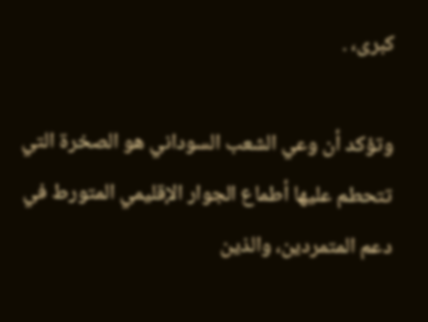كبرى، .

وتؤكد أن وعي الشعب السوداني هو الصخرة التي تتحطم عليها أطماع الجوار الإقليمي المتورط في دعم المتمردين، والذين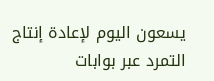يسعون اليوم لإعادة إنتاج التمرد عبر بوابات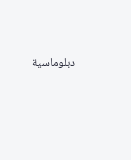دبلوماسية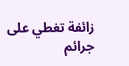زائفة تغطي على جرائم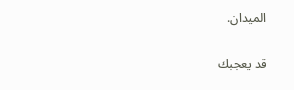الميدان.

قد يعجبك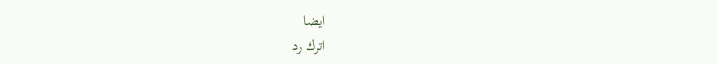ايضا
اترك رد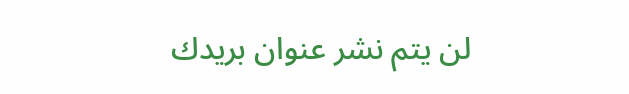لن يتم نشر عنوان بريدك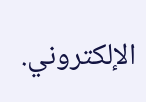الإلكتروني.